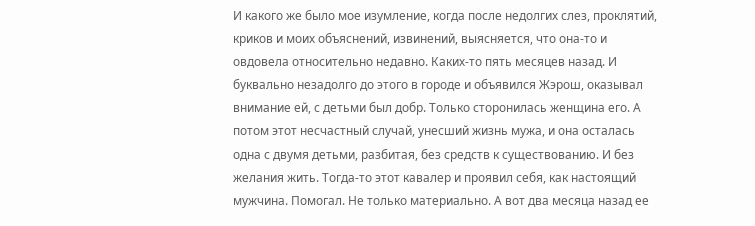И какого же было мое изумление, когда после недолгих слез, проклятий, криков и моих объяснений, извинений, выясняется, что она-то и овдовела относительно недавно. Каких-то пять месяцев назад. И буквально незадолго до этого в городе и объявился Жэрош, оказывал внимание ей, с детьми был добр. Только сторонилась женщина его. А потом этот несчастный случай, унесший жизнь мужа, и она осталась одна с двумя детьми, разбитая, без средств к существованию. И без желания жить. Тогда-то этот кавалер и проявил себя, как настоящий мужчина. Помогал. Не только материально. А вот два месяца назад ее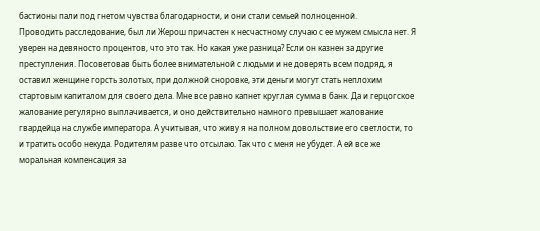бастионы пали под гнетом чувства благодарности, и они стали семьей полноценной.
Проводить расследование, был ли Жерош причастен к несчастному случаю с ее мужем смысла нет. Я уверен на девяносто процентов, что это так. Но какая уже разница? Если он казнен за другие преступления. Посоветовав быть более внимательной с людьми и не доверять всем подряд, я оставил женщине горсть золотых, при должной сноровке, эти деньги могут стать неплохим стартовым капиталом для своего дела. Мне все равно капнет круглая сумма в банк. Да и герцогское жалование регулярно выплачивается, и оно действительно намного превышает жалование гвардейца на службе императора. А учитывая, что живу я на полном довольствие его светлости, то и тратить особо некуда. Родителям разве что отсылаю. Так что с меня не убудет. А ей все же моральная компенсация за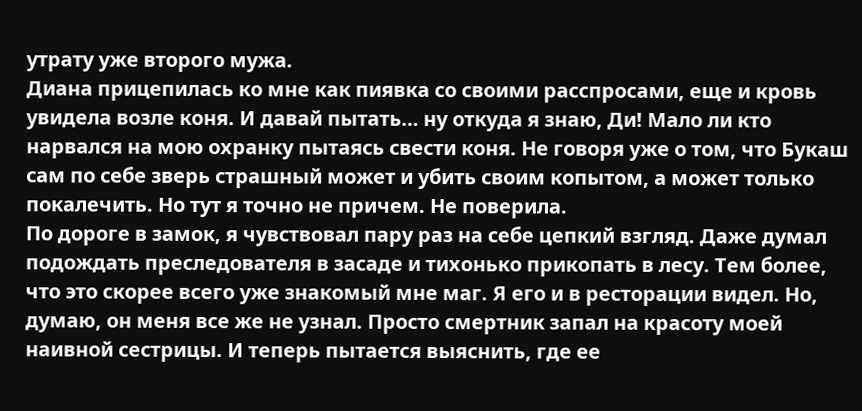утрату уже второго мужа.
Диана прицепилась ко мне как пиявка со своими расспросами, еще и кровь увидела возле коня. И давай пытать… ну откуда я знаю, Ди! Мало ли кто нарвался на мою охранку пытаясь свести коня. Не говоря уже о том, что Букаш сам по себе зверь страшный может и убить своим копытом, а может только покалечить. Но тут я точно не причем. Не поверила.
По дороге в замок, я чувствовал пару раз на себе цепкий взгляд. Даже думал подождать преследователя в засаде и тихонько прикопать в лесу. Тем более, что это скорее всего уже знакомый мне маг. Я его и в ресторации видел. Но, думаю, он меня все же не узнал. Просто смертник запал на красоту моей наивной сестрицы. И теперь пытается выяснить, где ее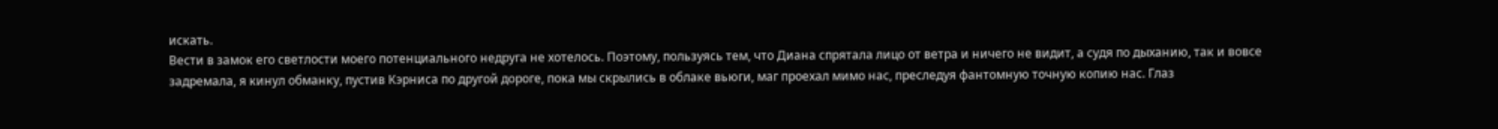искать.
Вести в замок его светлости моего потенциального недруга не хотелось. Поэтому, пользуясь тем, что Диана спрятала лицо от ветра и ничего не видит, а судя по дыханию, так и вовсе задремала, я кинул обманку, пустив Кэрниса по другой дороге, пока мы скрылись в облаке вьюги, маг проехал мимо нас, преследуя фантомную точную копию нас. Глаз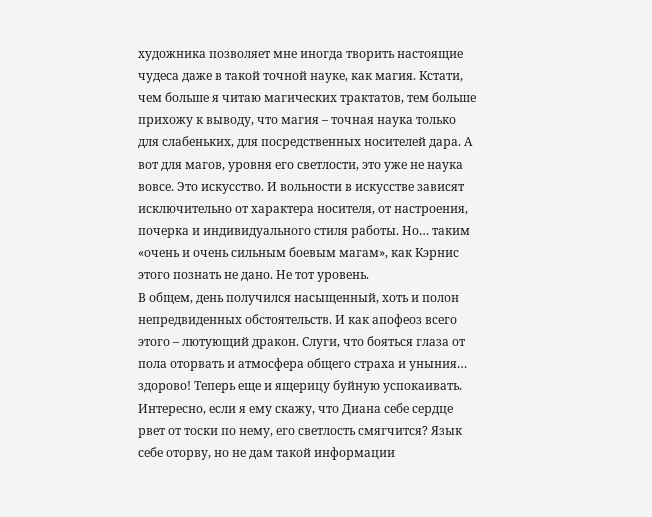художника позволяет мне иногда творить настоящие чудеса даже в такой точной науке, как магия. Кстати, чем больше я читаю магических трактатов, тем больше прихожу к выводу, что магия – точная наука только для слабеньких, для посредственных носителей дара. А вот для магов, уровня его светлости, это уже не наука вовсе. Это искусство. И вольности в искусстве зависят исключительно от характера носителя, от настроения, почерка и индивидуального стиля работы. Но… таким «очень и очень сильным боевым магам», как Кэрнис этого познать не дано. Не тот уровень.
В общем, день получился насыщенный, хоть и полон непредвиденных обстоятельств. И как апофеоз всего этого – лютующий дракон. Слуги, что бояться глаза от пола оторвать и атмосфера общего страха и уныния… здорово! Теперь еще и ящерицу буйную успокаивать. Интересно, если я ему скажу, что Диана себе сердце рвет от тоски по нему, его светлость смягчится? Язык себе оторву, но не дам такой информации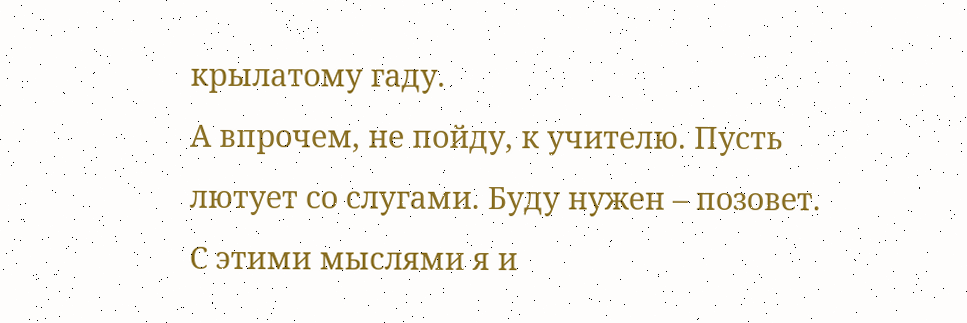крылатому гаду.
А впрочем, не пойду, к учителю. Пусть лютует со слугами. Буду нужен – позовет.
С этими мыслями я и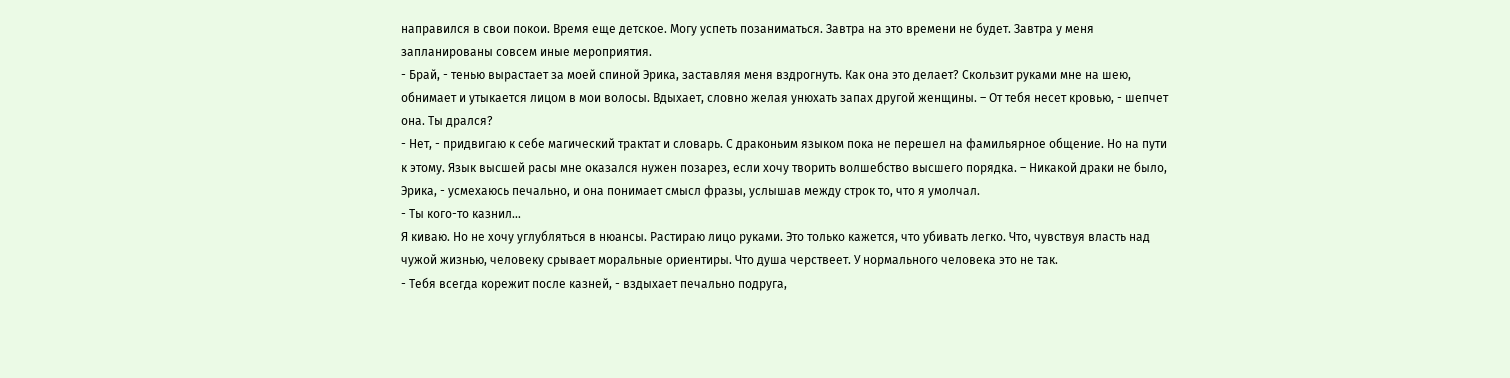направился в свои покои. Время еще детское. Могу успеть позаниматься. Завтра на это времени не будет. Завтра у меня запланированы совсем иные мероприятия.
- Брай, - тенью вырастает за моей спиной Эрика, заставляя меня вздрогнуть. Как она это делает? Скользит руками мне на шею, обнимает и утыкается лицом в мои волосы. Вдыхает, словно желая унюхать запах другой женщины. – От тебя несет кровью, - шепчет она. Ты дрался?
- Нет, - придвигаю к себе магический трактат и словарь. С драконьим языком пока не перешел на фамильярное общение. Но на пути к этому. Язык высшей расы мне оказался нужен позарез, если хочу творить волшебство высшего порядка. – Никакой драки не было, Эрика, - усмехаюсь печально, и она понимает смысл фразы, услышав между строк то, что я умолчал.
- Ты кого-то казнил…
Я киваю. Но не хочу углубляться в нюансы. Растираю лицо руками. Это только кажется, что убивать легко. Что, чувствуя власть над чужой жизнью, человеку срывает моральные ориентиры. Что душа черствеет. У нормального человека это не так.
- Тебя всегда корежит после казней, - вздыхает печально подруга,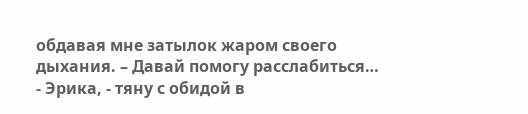обдавая мне затылок жаром своего дыхания. – Давай помогу расслабиться…
- Эрика, - тяну с обидой в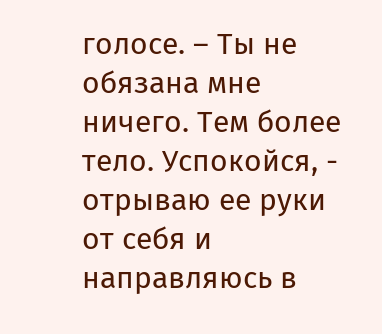голосе. – Ты не обязана мне ничего. Тем более тело. Успокойся, - отрываю ее руки от себя и направляюсь в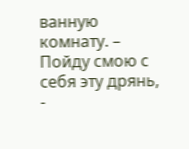ванную комнату. – Пойду смою с себя эту дрянь, -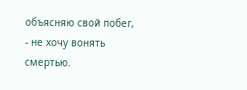объясняю свой побег, - не хочу вонять смертью.